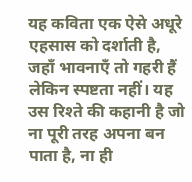यह कविता एक ऐसे अधूरे एहसास को दर्शाती है, जहाँ भावनाएँ तो गहरी हैं लेकिन स्पष्टता नहीं। यह उस रिश्ते की कहानी है जो ना पूरी तरह अपना बन पाता है, ना ही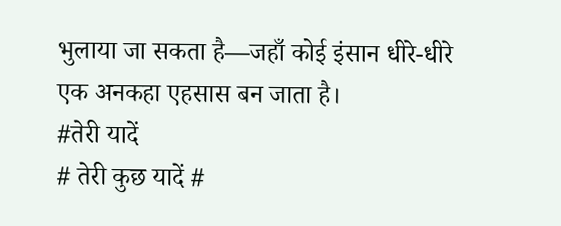भुलाया जा सकता है—जहाँ कोई इंसान धीरे-धीरे एक अनकहा एहसास बन जाता है।
#तेरी यादें
# तेरी कुछ यादें #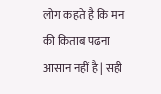लोग कहते है कि मन की किताब पढना आसान नहीं है | सही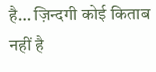है… ज़िन्दगी कोई किताब नहीं है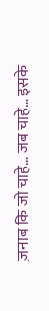ज़नाब कि जो चाहे… जब चाहे… इसके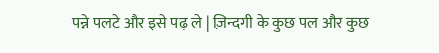पन्ने पलटे और इसे पढ़ ले | ज़िन्दगी के कुछ पल और कुछ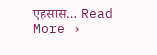एहसास… Read More ›